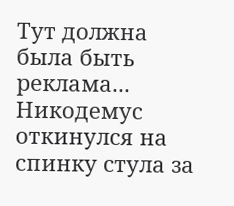Тут должна была быть реклама...
Никодемус откинулся на спинку стула за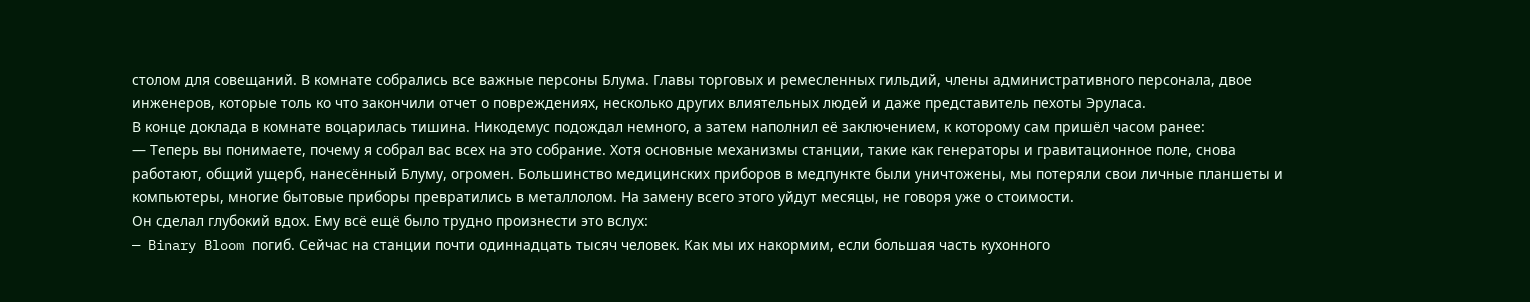столом для совещаний. В комнате собрались все важные персоны Блума. Главы торговых и ремесленных гильдий, члены административного персонала, двое инженеров, которые толь ко что закончили отчет о повреждениях, несколько других влиятельных людей и даже представитель пехоты Эруласа.
В конце доклада в комнате воцарилась тишина. Никодемус подождал немного, а затем наполнил её заключением, к которому сам пришёл часом ранее:
— Теперь вы понимаете, почему я собрал вас всех на это собрание. Хотя основные механизмы станции, такие как генераторы и гравитационное поле, снова работают, общий ущерб, нанесённый Блуму, огромен. Большинство медицинских приборов в медпункте были уничтожены, мы потеряли свои личные планшеты и компьютеры, многие бытовые приборы превратились в металлолом. На замену всего этого уйдут месяцы, не говоря уже о стоимости.
Он сделал глубокий вдох. Ему всё ещё было трудно произнести это вслух:
— Binary Bloom погиб. Сейчас на станции почти одиннадцать тысяч человек. Как мы их накормим, если большая часть кухонного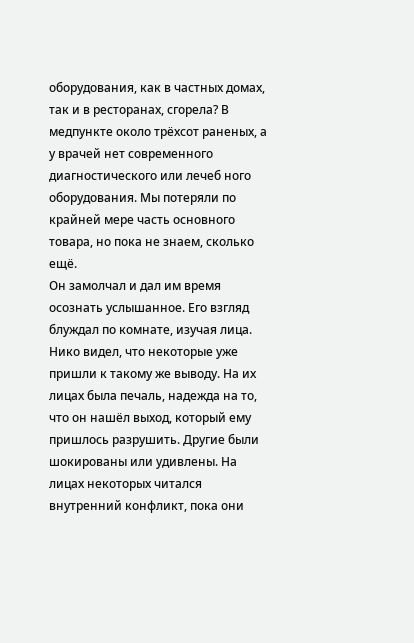оборудования, как в частных домах, так и в ресторанах, сгорела? В медпункте около трёхсот раненых, а у врачей нет современного диагностического или лечеб ного оборудования. Мы потеряли по крайней мере часть основного товара, но пока не знаем, сколько ещё.
Он замолчал и дал им время осознать услышанное. Его взгляд блуждал по комнате, изучая лица. Нико видел, что некоторые уже пришли к такому же выводу. На их лицах была печаль, надежда на то, что он нашёл выход, который ему пришлось разрушить. Другие были шокированы или удивлены. На лицах некоторых читался внутренний конфликт, пока они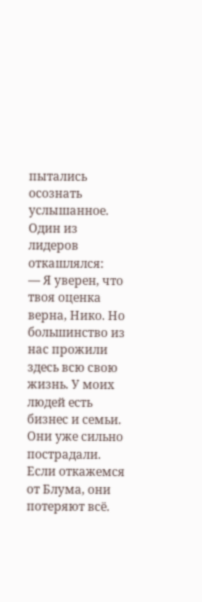пытались осознать услышанное.
Один из лидеров откашлялся:
— Я уверен, что твоя оценка верна, Нико. Но большинство из нас прожили здесь всю свою жизнь. У моих людей есть бизнес и семьи. Они уже сильно пострадали. Если откажемся от Блума, они потеряют всё.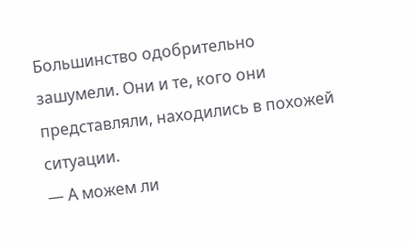Большинство одобрительно зашумели. Они и те, кого они представляли, находились в похожей ситуации.
— А можем ли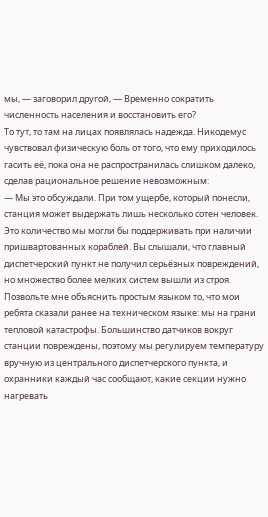мы, — заговорил другой, — Временно сократить численность населения и восстановить его?
То тут, то там на лицах появлялась надежда. Никодемус чувствовал физическую боль от того, что ему приходилось гасить её, пока она не распространилась слишком далеко, сделав рациональное решение невозможным:
— Мы это обсуждали. При том ущербе, который понесли, станция может выдержать лишь несколько сотен человек. Это количество мы могли бы поддерживать при наличии пришвартованных кораблей. Вы слышали, что главный диспетчерский пункт не получил серьёзных повреждений, но множество более мелких систем вышли из строя. Позвольте мне объяснить простым языком то, что мои ребята сказали ранее на техническом языке: мы на грани тепловой катастрофы. Большинство датчиков вокруг станции повреждены, поэтому мы регулируем температуру вручную из центрального диспетчерского пункта, и охранники каждый час сообщают, какие секции нужно нагревать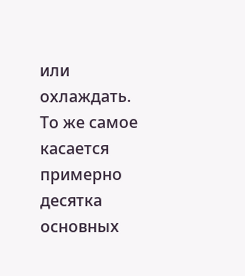или охлаждать. То же самое касается примерно десятка основных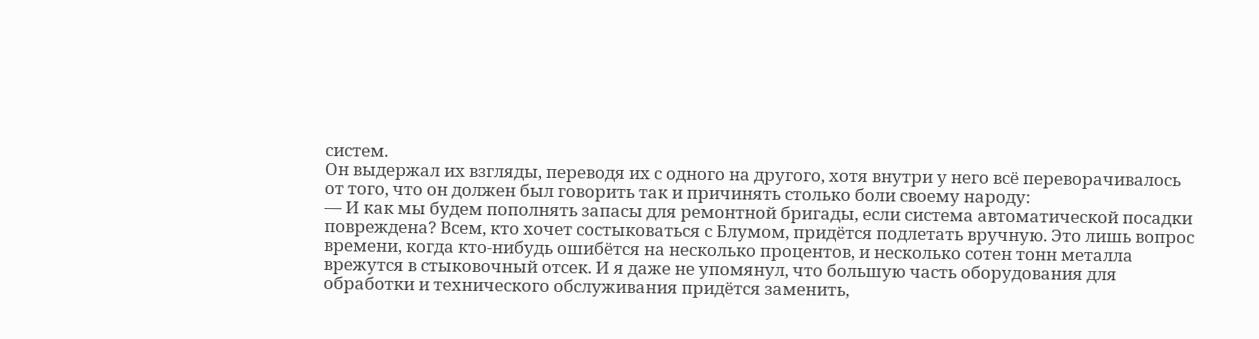систем.
Он выдержал их взгляды, переводя их с одного на другого, хотя внутри у него всё переворачивалось от того, что он должен был говорить так и причинять столько боли своему народу:
— И как мы будем пополнять запасы для ремонтной бригады, если система автоматической посадки повреждена? Всем, кто хочет состыковаться с Блумом, придётся подлетать вручную. Это лишь вопрос времени, когда кто-нибудь ошибётся на несколько процентов, и несколько сотен тонн металла врежутся в стыковочный отсек. И я даже не упомянул, что большую часть оборудования для обработки и технического обслуживания придётся заменить,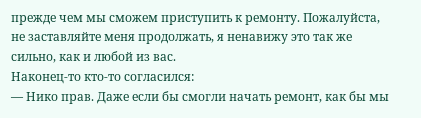прежде чем мы сможем приступить к ремонту. Пожалуйста, не заставляйте меня продолжать, я ненавижу это так же сильно, как и любой из вас.
Наконец-то кто-то согласился:
— Нико прав. Даже если бы смогли начать ремонт, как бы мы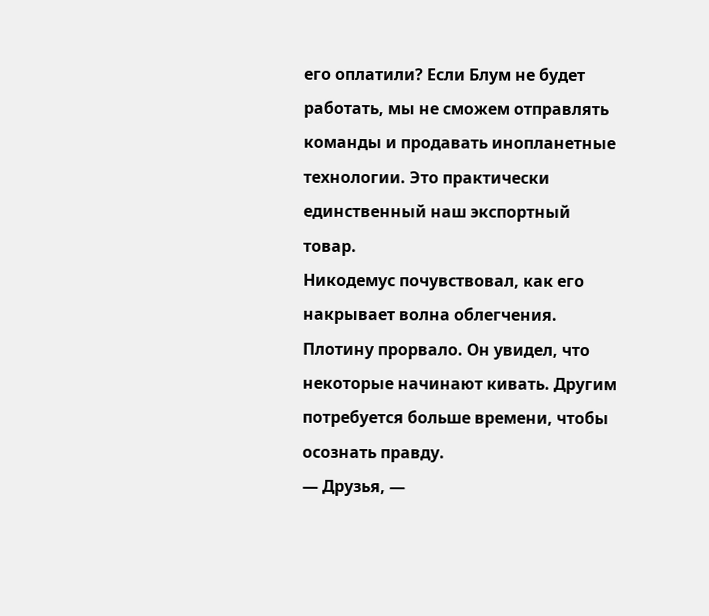его оплатили? Если Блум не будет работать, мы не сможем отправлять команды и продавать инопланетные технологии. Это практически единственный наш экспортный товар.
Никодемус почувствовал, как его накрывает волна облегчения. Плотину прорвало. Он увидел, что некоторые начинают кивать. Другим потребуется больше времени, чтобы осознать правду.
— Друзья, —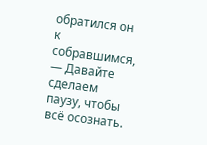обратился он к собравшимся, — Давайте сделаем паузу, чтобы всё осознать.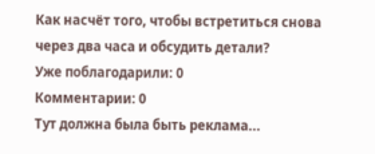Как насчёт того, чтобы встретиться снова через два часа и обсудить детали?
Уже поблагодарили: 0
Комментарии: 0
Тут должна была быть реклама...